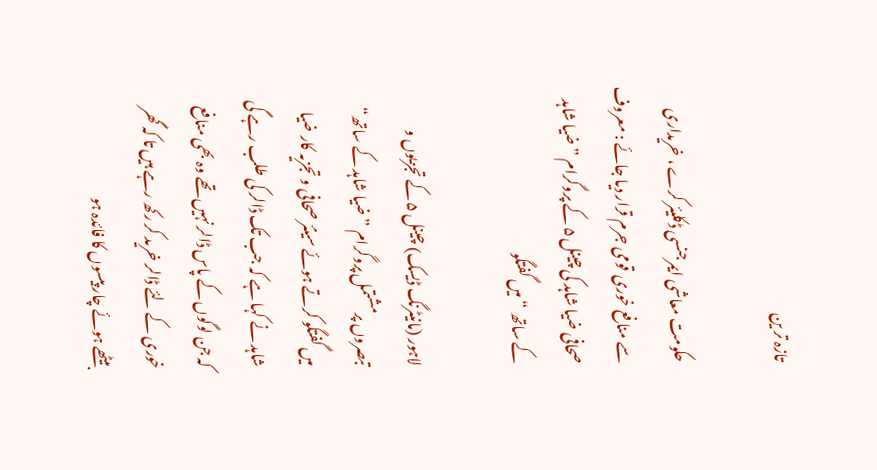تازہ تر ین

حکومت معاشی ایمرجنسی ڈکلیئر کرے ، خریداری سے منافع خوری قومی جرم قرار دیا جائے : معروف صحافی ضیا شاہد کی چینل ۵ کے پروگرام ” ضیا شاہد کے ساتھ “ میں گفتگو

لاہور (مانیٹرنگ ڈیسک) چینل ۵ کے تجزیوں و تبصروں پرمشتمل پروگرام ”ضیا شاہد کے ساتھ“ میں گفتگو کرتے ہوئے سینئر صحافی و تجزیہ کار ضیا شاہد نے کہا ہے کہ جب تک ڈالر کی طلب رہے گی کہ جن لوگوں کے پاس ڈالر نہیں تھے وہ بھی منافع خوری کے لئے ڈالر خرید کر رکھ رہے ہیں تا کہ گھر بیٹھے ہوئے چار پیسوں کا فائدہ ہو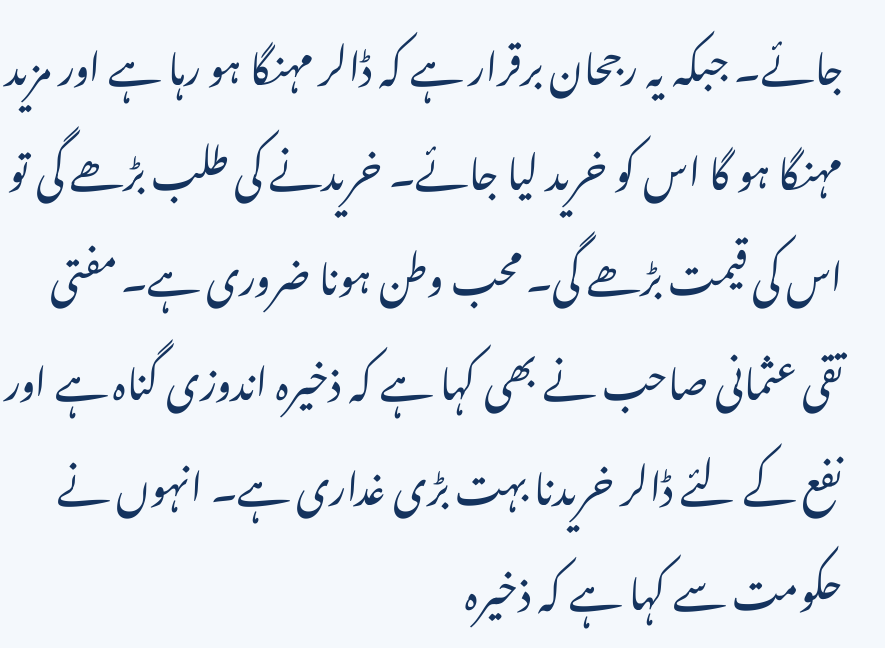جائے۔ جبکہ یہ رجحان برقرار ہے کہ ڈالر مہنگا ہو رہا ہے اور مزید مہنگا ہو گا اس کو خرید لیا جائے۔ خریدنے کی طلب بڑھے گی تو اس کی قیمت بڑھے گی۔ محب وطن ہونا ضروری ہے۔ مفتی تقی عثمانی صاحب نے بھی کہا ہے کہ ذخیرہ اندوزی گناہ ہے اور نفع کے لئے ڈالر خریدنا بہت بڑی غداری ہے۔ انہوں نے حکومت سے کہا ہے کہ ذخیرہ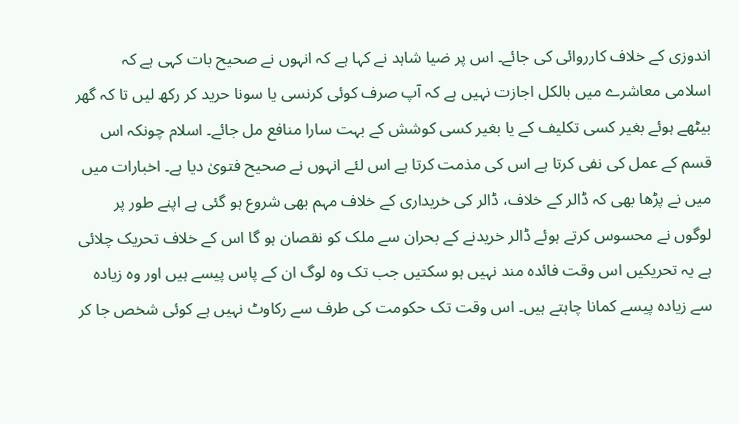اندوزی کے خلاف کارروائی کی جائے۔ اس پر ضیا شاہد نے کہا ہے کہ انہوں نے صحیح بات کہی ہے کہ اسلامی معاشرے میں بالکل اجازت نہیں ہے کہ آپ صرف کوئی کرنسی یا سونا حرید کر رکھ لیں تا کہ گھر بیٹھے ہوئے بغیر کسی تکلیف کے یا بغیر کسی کوشش کے بہت سارا منافع مل جائے۔ اسلام چونکہ اس قسم کے عمل کی نفی کرتا ہے اس کی مذمت کرتا ہے اس لئے انہوں نے صحیح فتویٰ دیا ہے۔ اخبارات میں میں نے پڑھا بھی کہ ڈالر کے خلاف، ڈالر کی خریداری کے خلاف مہم بھی شروع ہو گئی ہے اپنے طور پر لوگوں نے محسوس کرتے ہوئے ڈالر خریدنے کے بحران سے ملک کو نقصان ہو گا اس کے خلاف تحریک چلائی ہے یہ تحریکیں اس وقت فائدہ مند نہیں ہو سکتیں جب تک وہ لوگ ان کے پاس پیسے ہیں اور وہ زیادہ سے زیادہ پیسے کمانا چاہتے ہیں۔ اس وقت تک حکومت کی طرف سے رکاوٹ نہیں ہے کوئی شخص جا کر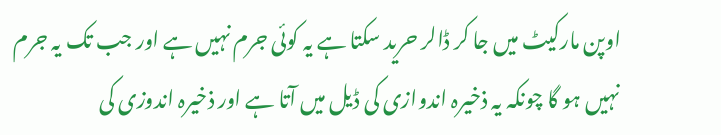اوپن مارکیٹ میں جا کر ڈالر حرید سکتا ہے یہ کوئی جرم نہیں ہے اور جب تک یہ جرم نہیں ہو گا چونکہ یہ ذخیرہ اندوازی کی ڈیل میں آتا ہے اور ذخیرہ اندوزی کی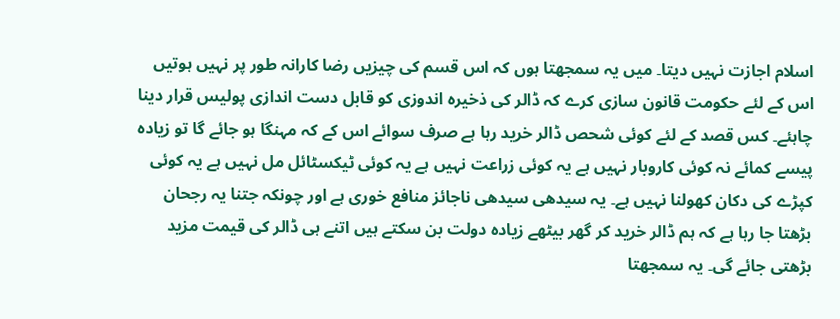اسلام اجازت نہیں دیتا۔ میں یہ سمجھتا ہوں کہ اس قسم کی چیزیں رضا کارانہ طور پر نہیں ہوتیں اس کے لئے حکومت قانون سازی کرے کہ ڈالر کی ذخیرہ اندوزی کو قابل دست اندازی پولیس قرار دینا چاہئے۔ کس قصد کے لئے کوئی شحص ڈالر خرید رہا ہے صرف سوائے اس کے کہ مہنگا ہو جائے گا تو زیادہ پیسے کمائے نہ کوئی کاروبار نہیں ہے یہ کوئی زراعت نہیں ہے یہ کوئی ٹیکسٹائل مل نہیں ہے یہ کوئی کپڑے کی دکان کھولنا نہیں ہے۔ یہ سیدھی سیدھی ناجائز منافع خوری ہے اور چونکہ جتنا یہ رجحان بڑھتا جا رہا ہے کہ ہم ڈالر خرید کر گھر بیٹھے زیادہ دولت بن سکتے ہیں اتنے ہی ڈالر کی قیمت مزید بڑھتی جائے گی۔ یہ سمجھتا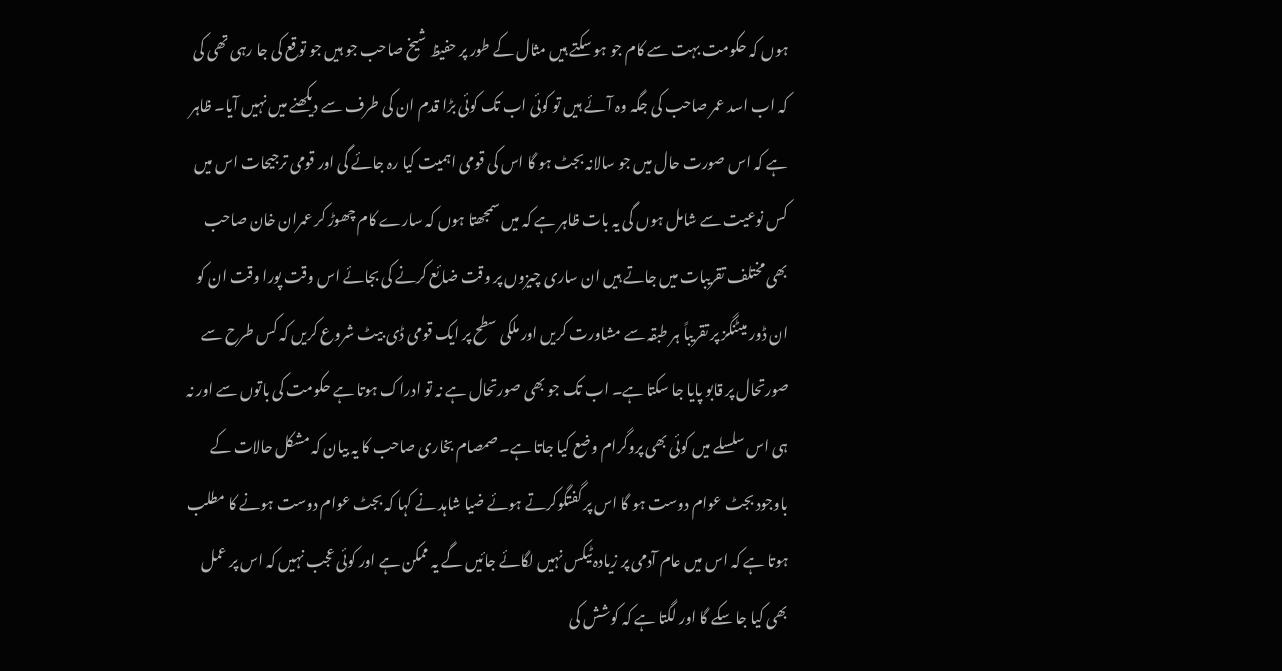ہوں کہ حکومت بہت سے کام جو ہو سکتے ہیں مثال کے طور پر حفیظ شیخ صاحب جو ہیں جو توقع کی جا رہی تھی کی کہ اب اسد عمر صاحب کی جگہ وہ آئے ہیں تو کوئی اب تک کوئی بڑا قدم ان کی طرف سے دیکھنے میں نہیں آیا۔ ظاہر ہے کہ اس صورت حال میں جو سالانہ بجٹ ہو گا اس کی قومی اہمیت کیا رہ جائے گی اور قومی ترجیحات اس میں کس نوعیت سے شامل ہوں گی یہ بات ظاہر ہے کہ میں سمجھتا ہوں کہ سارے کام چھوڑ کر عمران خان صاحب بھی مختلف تقریبات میں جاتے ہیں ان ساری چیزوں پر وقت ضائع کرنے کی بجائے اس وقت پورا وقت ان کو ان ڈور میٹنگز پر تقریباً ہر طبقہ سے مشاورت کریں اور ملکی سطح پر ایک قومی ڈی بیٹ شروع کریں کہ کس طرح سے صورتحال پر قابو پایا جا سکتا ہے۔ اب تک جو بھی صورتحال ہے نہ تو ادراک ہوتا ہے حکومت کی باتوں سے اور نہ ہی اس سلسلے میں کوئی بھی پروگرام وضع کیا جاتا ہے۔ صمصام بخاری صاحب کا یہ بیان کہ مشکل حالات کے باوجود بجٹ عوام دوست ہو گا اس پر گفتگوکرتے ہوئے ضیا شاہد نے کہا کہ بجٹ عوام دوست ہونے کا مطلب ہوتا ہے کہ اس میں عام آدمی پر زیادہ ٹیکس نہیں لگائے جائیں گے یہ ممکن ہے اور کوئی عجب نہیں کہ اس پر عمل بھی کیا جا سکے گا اور لگتا ہے کہ کوشش کی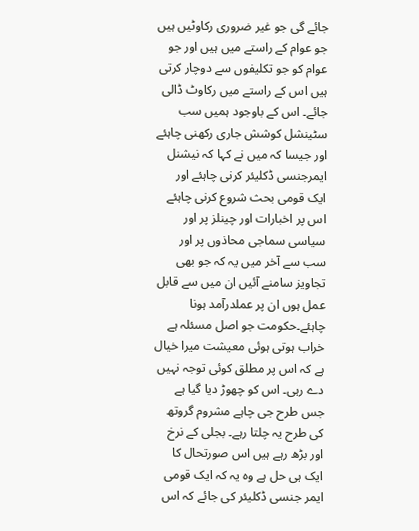جائے گی جو غیر ضروری رکاوٹیں ہیں جو عوام کے راستے میں ہیں اور جو عوام کو جو تکلیفوں سے دوچار کرتی ہیں اس کے راستے میں رکاوٹ ڈالی جائے۔ اس کے باوجود ہمیں سب سٹینشل کوشش جاری رکھنی چاہئے اور جیسا کہ میں نے کہا کہ نیشنل ایمرجنسی ڈکلیئر کرنی چاہئے اور ایک قومی بحث شروع کرنی چاہئے اس پر اخبارات اور چینلز پر اور سیاسی سماجی محاذوں پر اور سب سے آخر میں یہ کہ جو بھی تجاویز سامنے آئیں ان میں سے قابل عمل ہوں ان پر عملدرآمد ہونا چاہئے۔حکومت جو اصل مسئلہ ہے خراب ہوتی ہوئی معیشت میرا خیال ہے کہ اس پر مطلق کوئی توجہ نہیں دے رہی۔ اس کو چھوڑ دیا گیا ہے جس طرح جی چاہے مشروم گروتھ کی طرح یہ چلتا رہے۔ بجلی کے نرخ اور بڑھ رہے ہیں اس صورتحال کا ایک ہی حل ہے وہ یہ کہ ایک قومی ایمر جنسی ڈکلیئر کی جائے کہ اس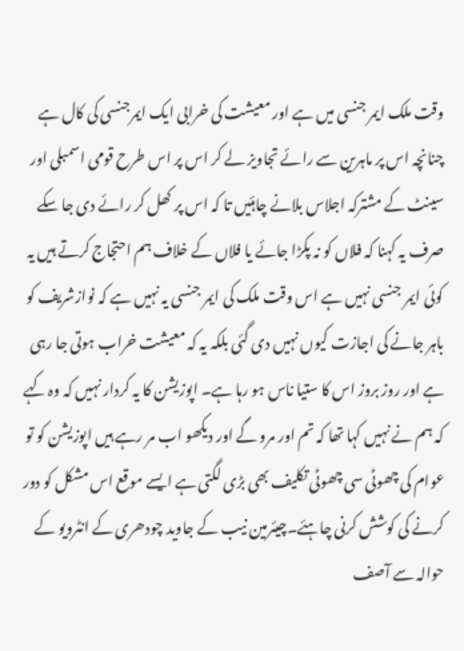وقت ملک ایمر جنسی میں ہے اور معیشت کی خرابی ایک ایمرجنسی کی کال ہے چنانچہ اس پر ماہرین سے رائے تجاویز لے کر اس پر اس طرح قومی اسمبلی اور سینٹ کے مشترکہ اجلاس بلانے چاہئیں تا کہ اس پر کھل کر رائے دی جا سکے صرف یہ کہنا کہ فلاں کو نہ پکڑا جائے یا فلاں کے خلاف ہم احتجاج کرتے ہیں یہ کوئی ایمر جنسی نہیں ہے اس وقت ملک کی ایمر جنسی یہ نہیں ہے کہ نوازشریف کو باہر جانے کی اجازت کیوں نہیں دی گئی بلکہ یہ کہ معیشت خراب ہوتی جا رہی ہے اور روز بروز اس کا ستیا ناس ہو رہا ہے۔ اپوزیشن کا یہ کردار نہیں کہ وہ کہے کہ ہم نے نہیں کہا تھا کہ تم اور مرو گے اور دیکھو اب مر رہے ہیں اپوزیشن کو تو عوام کی چھوٹی سی چھوٹی تکلیف بھی بڑی لگتی ہے ایسے موقع اس مشکل کو دور کرنے کی کوشش کرنی چاہئے۔چیئرمین نیب کے جاوید چودھری کے انٹرویو کے حوالہ سے آصف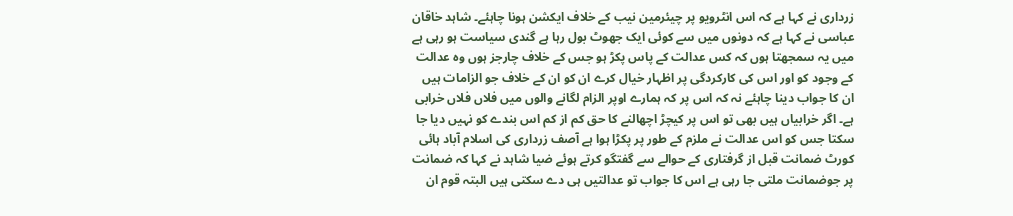زرداری نے کہا ہے کہ اس انٹرویو پر چیئرمین نیب کے خلاف ایکشن ہونا چاہئے۔ شاہد خاقان عباسی نے کہا ہے کہ دونوں میں سے کوئی ایک جھوٹ بول رہا ہے گندی سیاست ہو رہی ہے میں یہ سمجھتا ہوں کہ کس عدالت کے پاس پکڑ ہو جس کے خلاف چارجز ہوں وہ عدالت کے وجود کو اور اس کی کارکردگی پر اظہار خیال کرے ان کو ان کے خلاف جو الزامات ہیں ان کا جواب دینا چاہئے نہ کہ اس پر کہ ہمارے اوپر الزام لگانے والوں میں فلاں فلاں خرابی ہے۔ اگر خرابیاں ہیں بھی تو اس پر کیچڑ اچھالنے کا حق کم از کم اس بندے کو نہیں دیا جا سکتا جس کو اس عدالت نے ملزم کے طور پر پکڑا ہوا ہے آصف زرداری کی اسلام آباد ہائی کورٹ ضمانت قبل از گرفتاری کے حوالے سے گفتگو کرتے ہوئے ضیا شاہد نے کہا کہ ضمانت پر جوضمانت ملتی جا رہی ہے اس کا جواب تو عدالتیں ہی دے سکتی ہیں البتہ قوم ان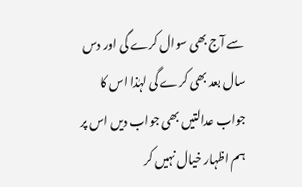سے آج بھی سوال کرے گی اور دس سال بعد بھی کرے گی لہٰذا اس کا جواب عدالتیں بھی جواب دیں اس پر ہم اظہار خیال نہیں کر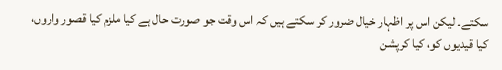سکتے۔ لیکن اس پر اظہار خیال ضرور کر سکتے ہیں کہ اس وقت جو صورت حال ہے کیا ملزم کیا قصور واروں، کیا قیدیوں کو، کیا کرپشن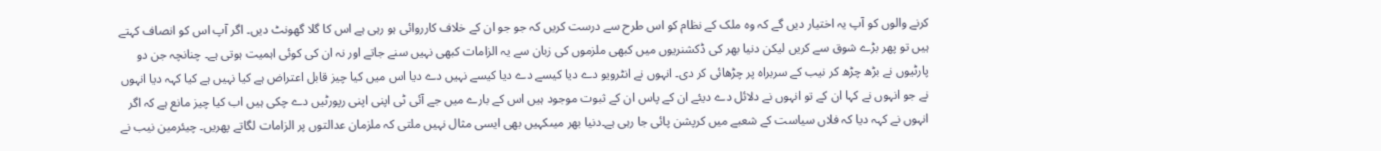کرنے والوں کو آپ یہ اختیار دیں گے کہ وہ ملک کے نظام کو اس طرح سے درست کریں کہ جو جو ان کے خلاف کارروائی ہو رہی ہے اس کا گلا گھونٹ دیں۔ اگر آپ اس کو انصاف کہتے ہیں تو پھر بڑے شوق سے کریں لیکن دنیا بھر کی ڈکشنریوں میں کبھی ملزموں کی زبان سے یہ الزامات کبھی نہیں سنے جاتے اور نہ ان کی کوئی اہمیت ہوتی ہے۔ چنانچہ جن دو پارٹیوں نے بڑھ چڑھ کر نیب کے سربراہ پر چڑھائی کر دی۔ انہوں نے انٹرویو دے دیا کیسے دے دیا کیسے نہیں دے دیا اس میں کیا چیز قابل اعتراض ہے کیا نہیں ہے کیا کہہ دیا انہوں نے جو انہوں نے کہا ان کے تو انہوں نے دلائل دے دیئے ان کے پاس ان کے ثبوت موجود ہیں اس کے بارے میں جے آئی ٹی اپنی اپنی رپورٹیں دے چکی ہیں اب کیا چیز مانع ہے کہ اگر انہوں نے کہہ دیا کہ فلاں سیاست کے شعبے میں کرپشن پائی جا رہی ہے۔دنیا بھر میںکہیں بھی ایسی مثال نہیں ملتی کہ ملزمان عدالتوں پر الزامات لگاتے پھریں۔ چیئرمین نیب نے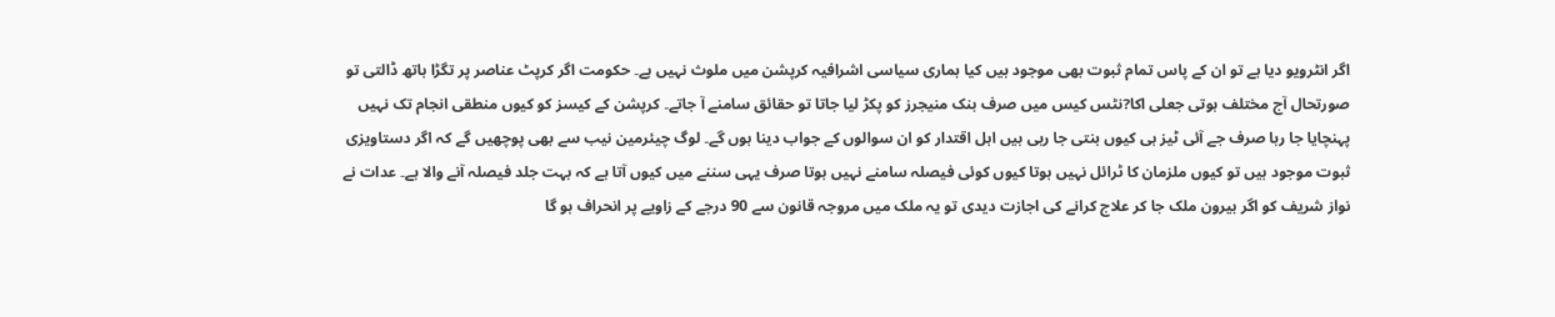اگر انٹرویو دیا ہے تو ان کے پاس تمام ثبوت بھی موجود ہیں کیا ہماری سیاسی اشرافیہ کرپشن میں ملوث نہیں ہے۔ حکومت اگر کرپٹ عناصر پر تگڑا ہاتھ ڈالتی تو صورتحال آج مختلف ہوتی جعلی اکا?نٹس کیس میں صرف بنک منیجرز کو پکڑ لیا جاتا تو حقائق سامنے آ جاتے۔ کرپشن کے کیسز کو کیوں منطقی انجام تک نہیں پہنچایا جا رہا صرف جے آئی ٹیز ہی کیوں بنتی جا رہی ہیں اہل اقتدار کو ان سوالوں کے جواب دینا ہوں گے۔ لوگ چیئرمین نیب سے بھی پوچھیں گے کہ اگر دستاویزی ثبوت موجود ہیں تو کیوں ملزمان کا ٹرائل نہیں ہوتا کیوں کوئی فیصلہ سامنے نہیں ہوتا صرف یہی سننے میں کیوں آتا ہے کہ بہت جلد فیصلہ آنے والا ہے۔ عدات نے نواز شریف کو اگر بیرون ملک جا کر علاج کرانے کی اجازت دیدی تو یہ ملک میں مروجہ قانون سے 90 درجے کے زاویے پر انحراف ہو گا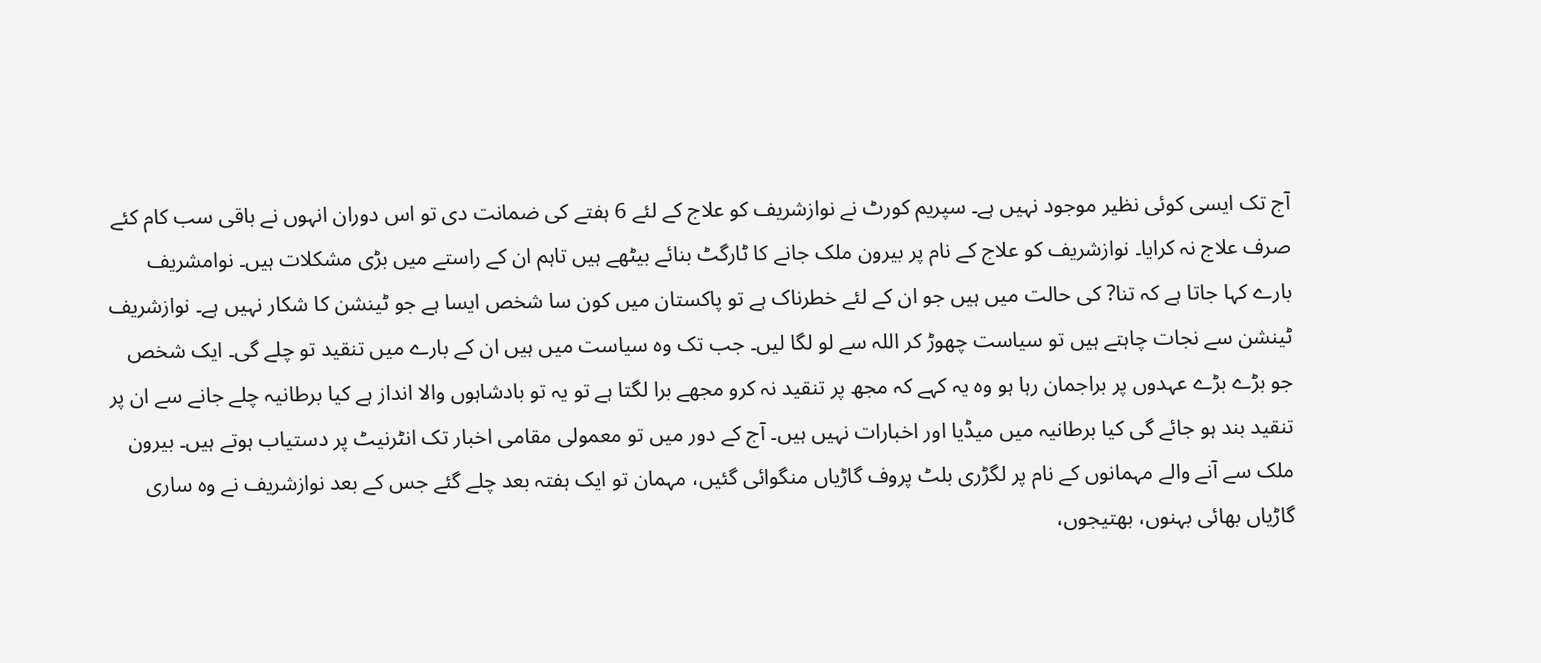آج تک ایسی کوئی نظیر موجود نہیں ہے۔ سپریم کورٹ نے نوازشریف کو علاج کے لئے 6 ہفتے کی ضمانت دی تو اس دوران انہوں نے باقی سب کام کئے صرف علاج نہ کرایا۔ نوازشریف کو علاج کے نام پر بیرون ملک جانے کا ٹارگٹ بنائے بیٹھے ہیں تاہم ان کے راستے میں بڑی مشکلات ہیں۔ نوامشریف بارے کہا جاتا ہے کہ تنا? کی حالت میں ہیں جو ان کے لئے خطرناک ہے تو پاکستان میں کون سا شخص ایسا ہے جو ٹینشن کا شکار نہیں ہے۔ نوازشریف ٹینشن سے نجات چاہتے ہیں تو سیاست چھوڑ کر اللہ سے لو لگا لیں۔ جب تک وہ سیاست میں ہیں ان کے بارے میں تنقید تو چلے گی۔ ایک شخص جو بڑے بڑے عہدوں پر براجمان رہا ہو وہ یہ کہے کہ مجھ پر تنقید نہ کرو مجھے برا لگتا ہے تو یہ تو بادشاہوں والا انداز ہے کیا برطانیہ چلے جانے سے ان پر تنقید بند ہو جائے گی کیا برطانیہ میں میڈیا اور اخبارات نہیں ہیں۔ آج کے دور میں تو معمولی مقامی اخبار تک انٹرنیٹ پر دستیاب ہوتے ہیں۔ بیرون ملک سے آنے والے مہمانوں کے نام پر لگڑری بلٹ پروف گاڑیاں منگوائی گئیں، مہمان تو ایک ہفتہ بعد چلے گئے جس کے بعد نوازشریف نے وہ ساری گاڑیاں بھائی بہنوں، بھتیجوں،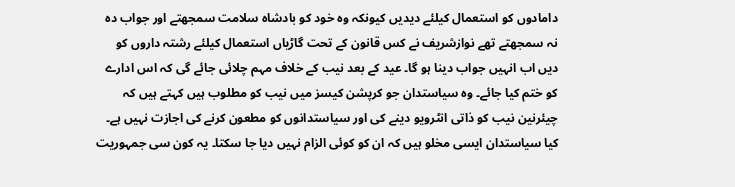دامادوں کو استعمال کیلئے دیدیں کیونکہ وہ خود کو بادشاہ سلامت سمجھتے اور جواب دہ نہ سمجھتے تھے نوازشریف نے کس قانون کے تحت گاڑیاں استعمال کیلئے رشتہ داروں کو دیں اب انہیں جواب دینا ہو گا۔ عید کے بعد نیب کے خلاف مہم چلائی جائے گی کہ اس ادارے کو ختم کیا جائے۔ وہ سیاستدان جو کرپشن کیسز میں نیب کو مطلوب ہیں کہتے ہیں کہ چیئرنین نیب کو ذاتی انٹرویو دینے کی اور سیاستدانوں کو مطعون کرنے کی اجازت نہیں ہے۔ کیا سیاستدان ایسی مخلو ہیں کہ ان کو کوئی الزام نہیں دیا جا سکتا۔ یہ کون سی جمہوریت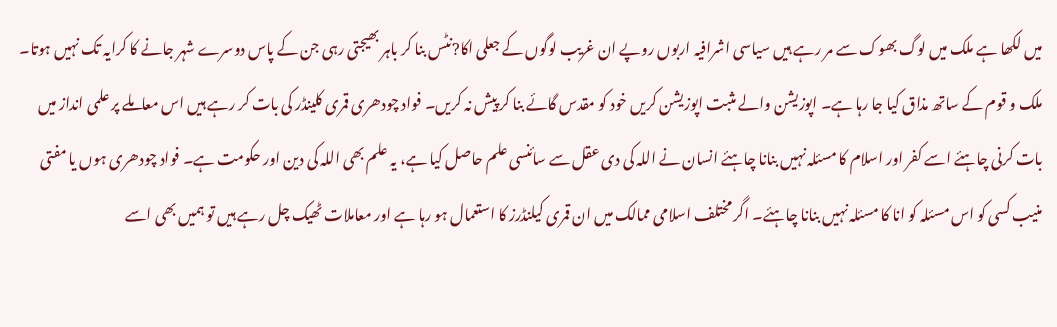میں لکھا ہے ملک میں لوگ بھوک سے مر رہے ہیں سیاسی اشرافیہ اربوں روپے ان غریب لوگوں کے جعلی اکا?نٹس بنا کر باہر بھیجتی رہی جن کے پاس دوسرے شہر جانے کا کرایہ تک نہیں ہوتا۔ ملک و قوم کے ساتھ مذاق کیا جا رہا ہے۔ اپوزیشن والے مثبت اپوزیشن کریں خود کو مقدس گائے بنا کر پیش نہ کریں۔ فواد چودھری قمری کلینڈر کی بات کر رہے ہیں اس معاملے پر علمی انداز میں بات کرنی چاہئے اسے کفر اور اسلام کا مسئلہ نہیں بنانا چاہئے انسان نے اللہ کی دی عقل سے سائنسی علم حاصل کیا ہے، یہ علم بھی اللہ کی دین اور حکومت ہے۔ فواد چودھری ہوں یا مفتی منیب کسی کو اس مسئلہ کو انا کا مسئلہ نہیں بنانا چاہئے۔ اگر مختلف اسلامی ممالک میں ان قمری کیلنڈرز کا استعمال ہو رہا ہے اور معاملات ٹھیک چل رہے ہیں تو ہمیں بھی اسے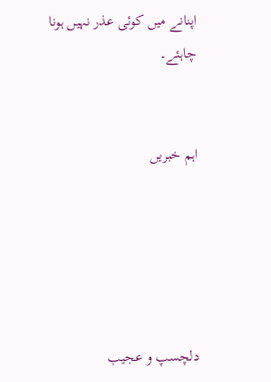اپنانے میں کوئی عذر نہیں ہونا چاہئے۔


اہم خبریں





دلچسپ و عجیب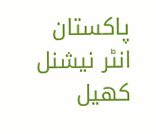پاکستان       انٹر نیشنل          کھیل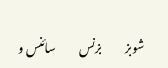شوبز          بزنس          سائنس و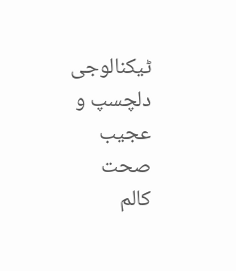ٹیکنالوجی         دلچسپ و عجیب         صحت        کالم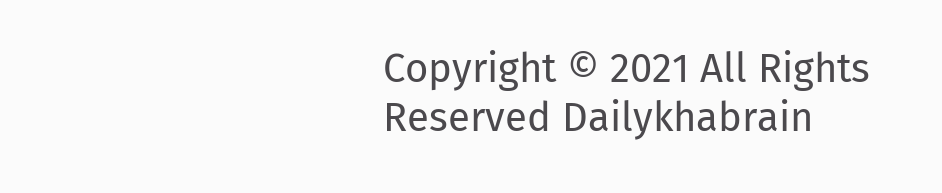Copyright © 2021 All Rights Reserved Dailykhabrain